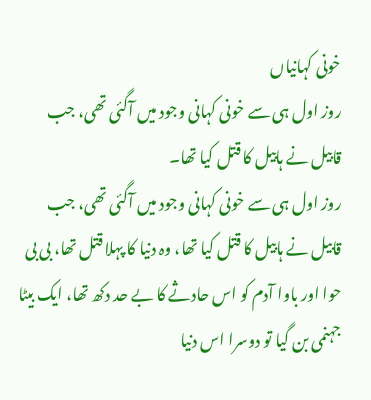خونی کہانیاں
روز اول ہی سے خونی کہانی وجود میں آگئی تھی، جب قابیل نے ہابیل کا قتل کیا تھا۔
روز اول ہی سے خونی کہانی وجود میں آگئی تھی، جب قابیل نے ہابیل کا قتل کیا تھا، وہ دنیا کا پہلا قتل تھا، بی بی حوا اور باوا آدم کو اس حادثے کا بے حد دکھ تھا، ایک بیٹا جہنمی بن گیا تو دوسرا اس دنیا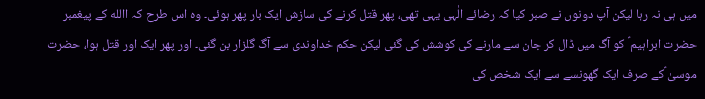میں ہی نہ رہا لیکن آپ دونوں نے صبر کیا کہ رضائے الٰہی یہی تھی، پھر قتل کرنے کی سازش ایک بار پھر ہوئی۔ وہ اس طرح کہ االله کے پیغمبر حضرت ابراہیم ؑ کو آگ میں ڈال کر جان سے مارنے کی کوشش کی گئی لیکن حکم خداوندی سے آگ گلزار بن گئی۔ اور پھر ایک اور قتل ہوا، حضرت موسیٰ ؑکے صرف ایک گھونسے سے ایک شخص کی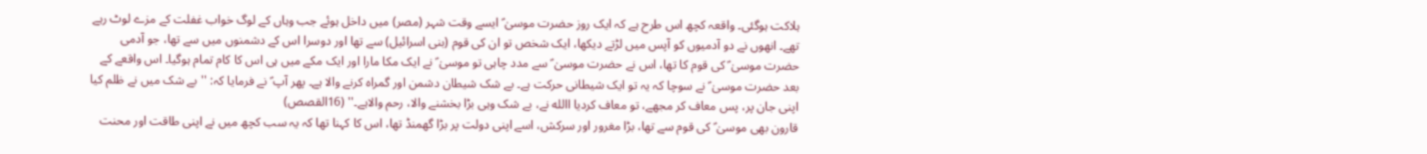ہلاکت ہوگئی۔ واقعہ کچھ اس طرح ہے کہ ایک روز حضرت موسیٰ ؑ ایسے وقت شہر (مصر) میں داخل ہوئے جب وہاں کے لوگ خواب غفلت کے مزے لوٹ رہے تھے۔ انھوں نے دو آدمیوں کو آپس میں لڑتے دیکھا، ایک شخص تو ان کی قوم (بنی اسرائیل) سے تھا اور دوسرا اس کے دشمنوں میں سے تھا، جو آدمی حضرت موسیٰ ؑ کی قوم کا تھا، اس نے حضرت موسیٰ ؑ سے مدد چاہی تو موسیٰ ؑ نے ایک مکا مارا اور ایک مکے میں ہی اس کا کام تمام ہوگیا۔ اس واقعے کے بعد حضرت موسیٰ ؑ نے سوچا کہ یہ تو ایک شیطانی حرکت ہے۔ بے شک شیطان دشمن اور گمراہ کرنے والا ہے۔ پھر آپ ؑ نے فرمایا کہ: ''بے شک میں نے ظلم کیا اپنی جان پر، پس معاف کر مجھے، تو معاف کردیا االله نے، بے شک وہی بڑا بخشنے والا، رحم والاہے۔'' (16القصص)
قارون بھی موسیٰ ؑ کی قوم سے تھا، بڑا مغرور اور سرکش، اسے اپنی دولت پر بڑا گھمنڈ تھا، اس کا کہنا تھا کہ یہ سب کچھ میں نے اپنی طاقت اور محنت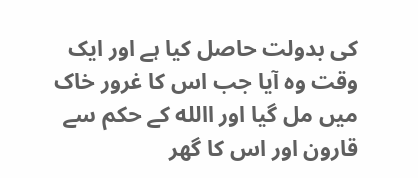کی بدولت حاصل کیا ہے اور ایک وقت وہ آیا جب اس کا غرور خاک میں مل گیا اور االله کے حکم سے قارون اور اس کا گھر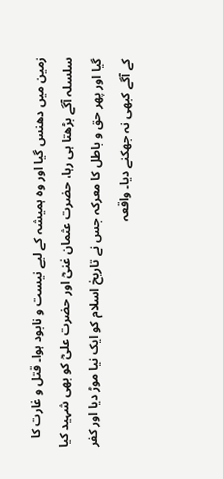زمین میں دھنس گیا اور وہ ہمیشہ کے لیے نیست و نابود ہوا۔ قتل و غارت کا سلسلہ آگے بڑھتا ہی رہا، حضرت عثمان غنیؓ اور حضرت علیؓ کو بھی شہید کیا گیا اور پھر حق و باطل کا معرکہ جس نے تاریخ اسلام کو ایک نیا موڑ دیا اور کفر کے آگے کبھی نہ جھکنے دیا۔ واقعہ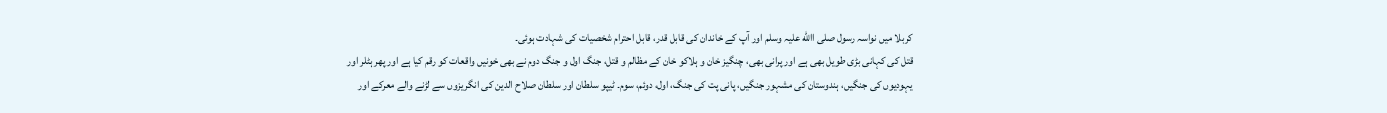کربلا میں نواسہ رسول صلی االله علیہ وسلم اور آپ کے خاندان کی قابل قدر، قابل احترام شخصیات کی شہادت ہوئی۔
قتل کی کہانی بڑی طویل بھی ہے اور پرانی بھی، چنگیز خان و ہلاکو خان کے مظالم و قتل، جنگ اول و جنگ دوم نے بھی خونیں واقعات کو رقم کیا ہے اور پھر ہٹلر اور یہودیوں کی جنگیں، ہندوستان کی مشہور جنگیں، پانی پت کی جنگ، اول، دوئم، سوم۔ ٹیپو سلطان اور سلطان صلاح الدین کی انگریزوں سے لڑنے والے معرکے اور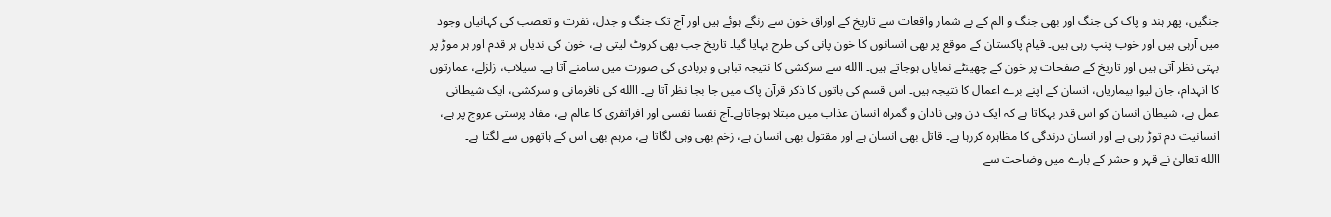جنگیں، پھر ہند و پاک کی جنگ اور بھی جنگ و الم کے بے شمار واقعات سے تاریخ کے اوراق خون سے رنگے ہوئے ہیں اور آج تک جنگ و جدل، نفرت و تعصب کی کہانیاں وجود میں آرہی ہیں اور خوب پنپ رہی ہیں۔ قیام پاکستان کے موقع پر بھی انسانوں کا خون پانی کی طرح بہایا گیا۔ تاریخ جب بھی کروٹ لیتی ہے، خون کی ندیاں ہر قدم اور ہر موڑ پر بہتی نظر آتی ہیں اور تاریخ کے صفحات پر خون کے چھینٹے نمایاں ہوجاتے ہیں۔ االله سے سرکشی کا نتیجہ تباہی و بربادی کی صورت میں سامنے آتا ہے۔ سیلاب، زلزلے، عمارتوں کا انہدام، جان لیوا بیماریاں، انسان کے اپنے برے اعمال کا نتیجہ ہیں۔ اس قسم کی باتوں کا ذکر قرآن پاک میں جا بجا نظر آتا ہے۔ االله کی نافرمانی و سرکشی، ایک شیطانی عمل ہے، شیطان انسان کو اس قدر بہکاتا ہے کہ ایک دن وہی نادان و گمراہ انسان عذاب میں مبتلا ہوجاتاہے۔آج نفسا نفسی اور افراتفری کا عالم ہے، مفاد پرستی عروج پر ہے، انسانیت دم توڑ رہی ہے اور انسان درندگی کا مظاہرہ کررہا ہے۔ قاتل بھی انسان ہے اور مقتول بھی انسان ہے، زخم بھی وہی لگاتا ہے، مرہم بھی اس کے ہاتھوں سے لگتا ہے۔
االله تعالیٰ نے قہر و حشر کے بارے میں وضاحت سے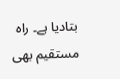بتادیا ہے۔ راہ مستقیم بھی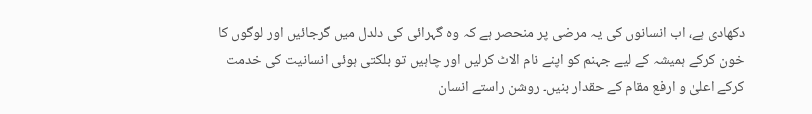دکھادی ہے، اب انسانوں کی یہ مرضی پر منحصر ہے کہ وہ گہرائی کی دلدل میں گرجائیں اور لوگوں کا خون کرکے ہمیشہ کے لیے جہنم کو اپنے نام الاٹ کرلیں اور چاہیں تو بلکتی ہوئی انسانیت کی خدمت کرکے اعلیٰ و ارفع مقام کے حقدار بنیں۔ روشن راستے انسان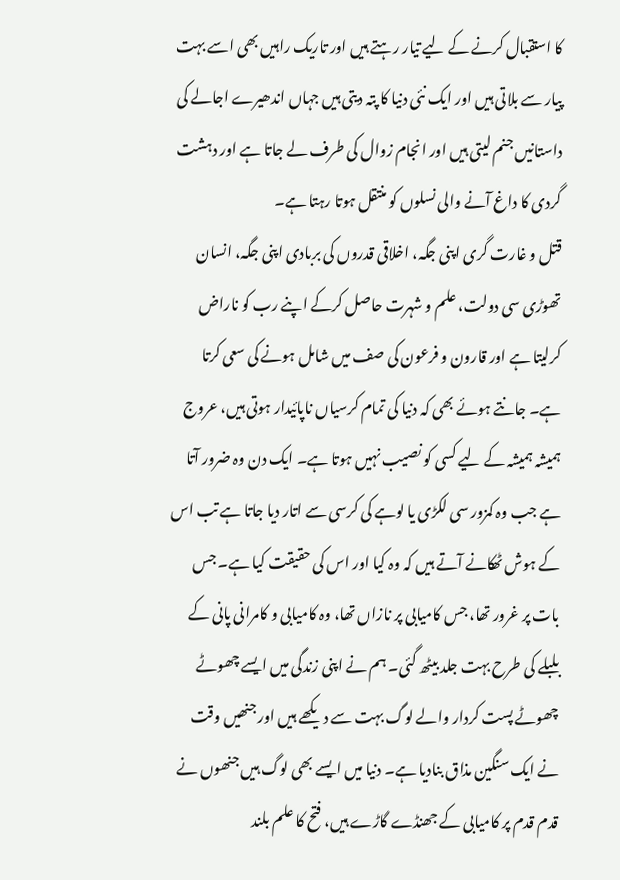کا استقبال کرنے کے لیے تیار رہتے ہیں اور تاریک راہیں بھی اسے بہت پیار سے بلاتی ہیں اور ایک نئی دنیا کا پتہ دیتی ہیں جہاں اندھیرے اجالے کی داستانیں جنم لیتی ہیں اور انجام زوال کی طرف لے جاتا ہے اور دہشت گردی کا داغ آنے والی نسلوں کو منتقل ہوتا رہتا ہے۔
قتل و غارت گری اپنی جگہ، اخلاقی قدروں کی بربادی اپنی جگہ، انسان تھوڑی سی دولت، علم و شہرت حاصل کرکے اپنے رب کو ناراض کرلیتا ہے اور قارون و فرعون کی صف میں شامل ہونے کی سعی کرتا ہے۔ جانتے ہوئے بھی کہ دنیا کی تمام کرسیاں ناپائیدار ہوتی ہیں، عروج ہمیشہ ہمیشہ کے لیے کسی کو نصیب نہیں ہوتا ہے۔ ایک دن وہ ضرور آتا ہے جب وہ کمزور سی لکڑی یا لوہے کی کرسی سے اتار دیا جاتا ہے تب اس کے ہوش ٹھکانے آتے ہیں کہ وہ کیا اور اس کی حقیقت کیا ہے۔ جس بات پر غرور تھا، جس کامیابی پر نازاں تھا، وہ کامیابی و کامرانی پانی کے بلبلے کی طرح بہت جلد بیٹھ گئی۔ ہم نے اپنی زندگی میں ایسے چھوٹے چھوٹے پست کردار والے لوگ بہت سے دیکھے ہیں اور جنھیں وقت نے ایک سنگین مذاق بنادیا ہے۔ دنیا میں ایسے بھی لوگ ہیں جنھوں نے قدم قدم پر کامیابی کے جھنڈے گاڑے ہیں، فتح کا علم بلند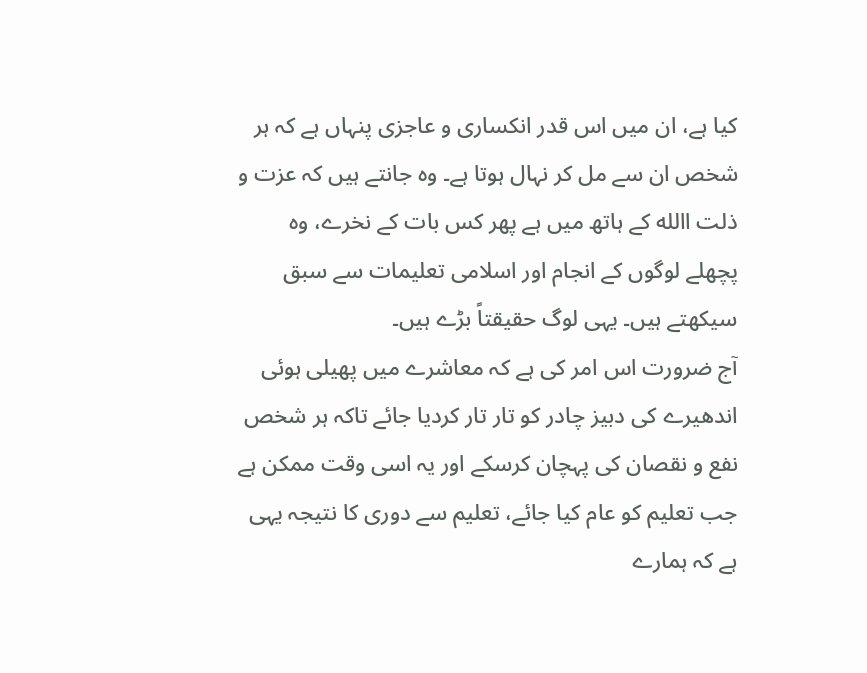کیا ہے، ان میں اس قدر انکساری و عاجزی پنہاں ہے کہ ہر شخص ان سے مل کر نہال ہوتا ہے۔ وہ جانتے ہیں کہ عزت و ذلت االله کے ہاتھ میں ہے پھر کس بات کے نخرے، وہ پچھلے لوگوں کے انجام اور اسلامی تعلیمات سے سبق سیکھتے ہیں۔ یہی لوگ حقیقتاً بڑے ہیں۔
آج ضرورت اس امر کی ہے کہ معاشرے میں پھیلی ہوئی اندھیرے کی دبیز چادر کو تار تار کردیا جائے تاکہ ہر شخص نفع و نقصان کی پہچان کرسکے اور یہ اسی وقت ممکن ہے جب تعلیم کو عام کیا جائے، تعلیم سے دوری کا نتیجہ یہی ہے کہ ہمارے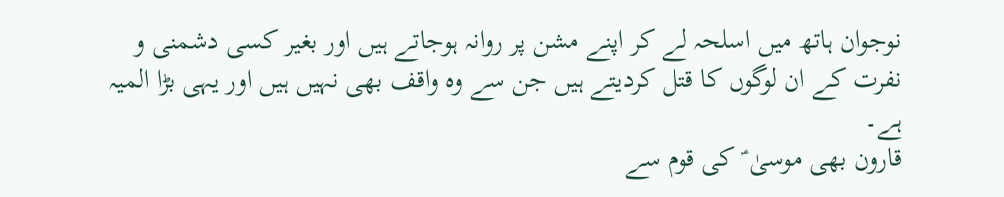نوجوان ہاتھ میں اسلحہ لے کر اپنے مشن پر روانہ ہوجاتے ہیں اور بغیر کسی دشمنی و نفرت کے ان لوگوں کا قتل کردیتے ہیں جن سے وہ واقف بھی نہیں ہیں اور یہی بڑا المیہ ہے۔
قارون بھی موسیٰ ؑ کی قوم سے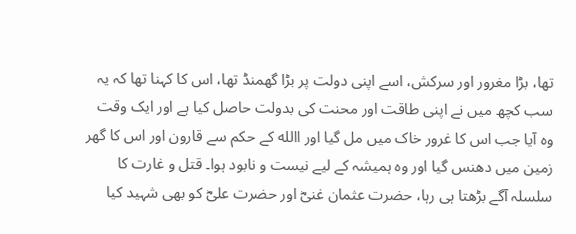تھا، بڑا مغرور اور سرکش، اسے اپنی دولت پر بڑا گھمنڈ تھا، اس کا کہنا تھا کہ یہ سب کچھ میں نے اپنی طاقت اور محنت کی بدولت حاصل کیا ہے اور ایک وقت وہ آیا جب اس کا غرور خاک میں مل گیا اور االله کے حکم سے قارون اور اس کا گھر زمین میں دھنس گیا اور وہ ہمیشہ کے لیے نیست و نابود ہوا۔ قتل و غارت کا سلسلہ آگے بڑھتا ہی رہا، حضرت عثمان غنیؓ اور حضرت علیؓ کو بھی شہید کیا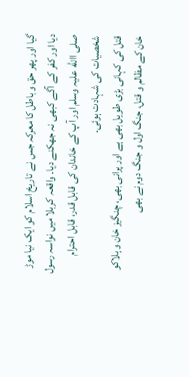گیا اور پھر حق و باطل کا معرکہ جس نے تاریخ اسلام کو ایک نیا موڑ دیا اور کفر کے آگے کبھی نہ جھکنے دیا۔ واقعہ کربلا میں نواسہ رسول صلی االله علیہ وسلم اور آپ کے خاندان کی قابل قدر، قابل احترام شخصیات کی شہادت ہوئی۔
قتل کی کہانی بڑی طویل بھی ہے اور پرانی بھی، چنگیز خان و ہلاکو خان کے مظالم و قتل، جنگ اول و جنگ دوم نے بھی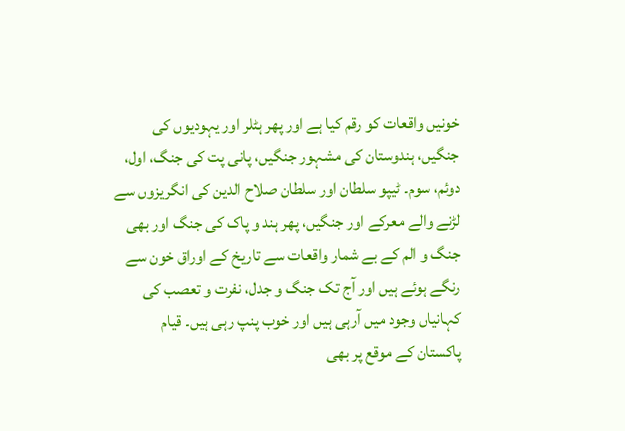خونیں واقعات کو رقم کیا ہے اور پھر ہٹلر اور یہودیوں کی جنگیں، ہندوستان کی مشہور جنگیں، پانی پت کی جنگ، اول، دوئم، سوم۔ ٹیپو سلطان اور سلطان صلاح الدین کی انگریزوں سے لڑنے والے معرکے اور جنگیں، پھر ہند و پاک کی جنگ اور بھی جنگ و الم کے بے شمار واقعات سے تاریخ کے اوراق خون سے رنگے ہوئے ہیں اور آج تک جنگ و جدل، نفرت و تعصب کی کہانیاں وجود میں آرہی ہیں اور خوب پنپ رہی ہیں۔ قیام پاکستان کے موقع پر بھی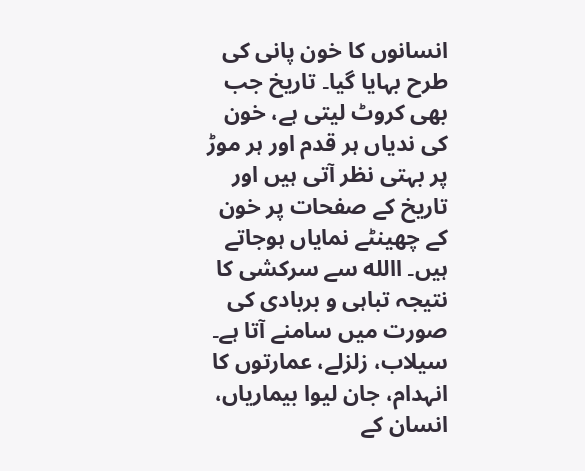انسانوں کا خون پانی کی طرح بہایا گیا۔ تاریخ جب بھی کروٹ لیتی ہے، خون کی ندیاں ہر قدم اور ہر موڑ پر بہتی نظر آتی ہیں اور تاریخ کے صفحات پر خون کے چھینٹے نمایاں ہوجاتے ہیں۔ االله سے سرکشی کا نتیجہ تباہی و بربادی کی صورت میں سامنے آتا ہے۔ سیلاب، زلزلے، عمارتوں کا انہدام، جان لیوا بیماریاں، انسان کے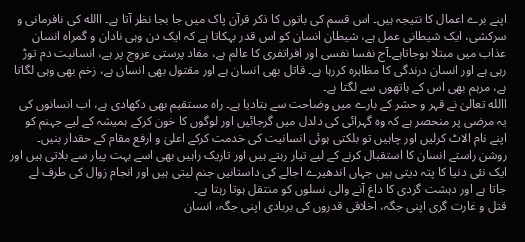اپنے برے اعمال کا نتیجہ ہیں۔ اس قسم کی باتوں کا ذکر قرآن پاک میں جا بجا نظر آتا ہے۔ االله کی نافرمانی و سرکشی، ایک شیطانی عمل ہے، شیطان انسان کو اس قدر بہکاتا ہے کہ ایک دن وہی نادان و گمراہ انسان عذاب میں مبتلا ہوجاتاہے۔آج نفسا نفسی اور افراتفری کا عالم ہے، مفاد پرستی عروج پر ہے، انسانیت دم توڑ رہی ہے اور انسان درندگی کا مظاہرہ کررہا ہے۔ قاتل بھی انسان ہے اور مقتول بھی انسان ہے، زخم بھی وہی لگاتا ہے، مرہم بھی اس کے ہاتھوں سے لگتا ہے۔
االله تعالیٰ نے قہر و حشر کے بارے میں وضاحت سے بتادیا ہے۔ راہ مستقیم بھی دکھادی ہے، اب انسانوں کی یہ مرضی پر منحصر ہے کہ وہ گہرائی کی دلدل میں گرجائیں اور لوگوں کا خون کرکے ہمیشہ کے لیے جہنم کو اپنے نام الاٹ کرلیں اور چاہیں تو بلکتی ہوئی انسانیت کی خدمت کرکے اعلیٰ و ارفع مقام کے حقدار بنیں۔ روشن راستے انسان کا استقبال کرنے کے لیے تیار رہتے ہیں اور تاریک راہیں بھی اسے بہت پیار سے بلاتی ہیں اور ایک نئی دنیا کا پتہ دیتی ہیں جہاں اندھیرے اجالے کی داستانیں جنم لیتی ہیں اور انجام زوال کی طرف لے جاتا ہے اور دہشت گردی کا داغ آنے والی نسلوں کو منتقل ہوتا رہتا ہے۔
قتل و غارت گری اپنی جگہ، اخلاقی قدروں کی بربادی اپنی جگہ، انسان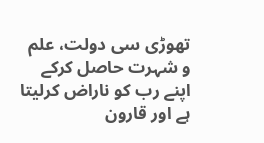تھوڑی سی دولت، علم و شہرت حاصل کرکے اپنے رب کو ناراض کرلیتا ہے اور قارون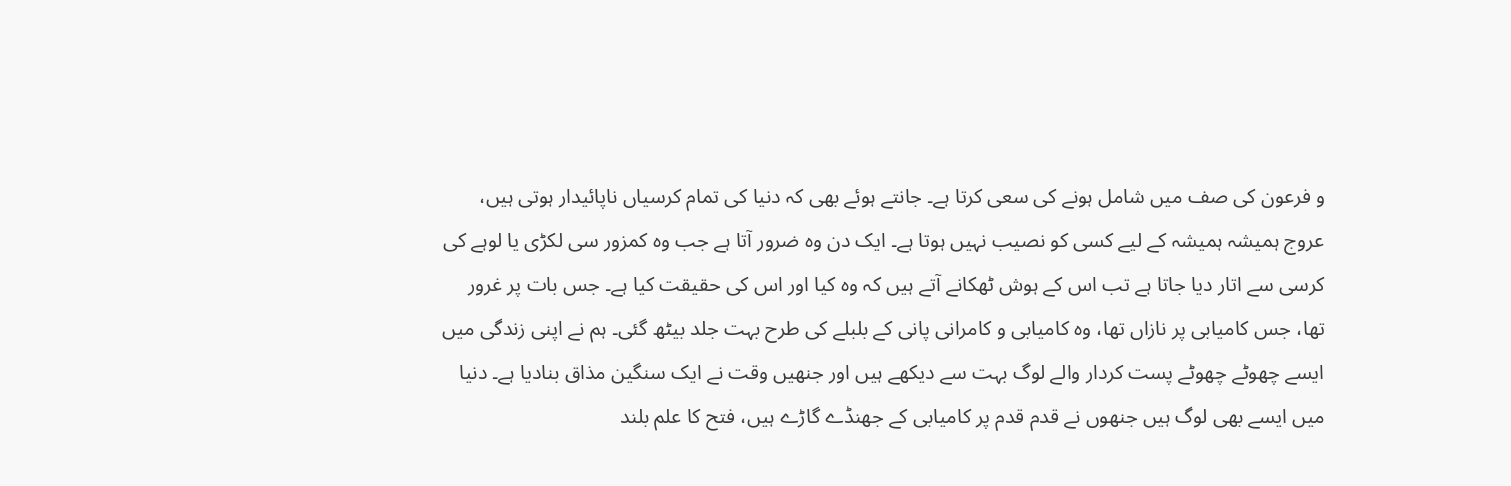و فرعون کی صف میں شامل ہونے کی سعی کرتا ہے۔ جانتے ہوئے بھی کہ دنیا کی تمام کرسیاں ناپائیدار ہوتی ہیں، عروج ہمیشہ ہمیشہ کے لیے کسی کو نصیب نہیں ہوتا ہے۔ ایک دن وہ ضرور آتا ہے جب وہ کمزور سی لکڑی یا لوہے کی کرسی سے اتار دیا جاتا ہے تب اس کے ہوش ٹھکانے آتے ہیں کہ وہ کیا اور اس کی حقیقت کیا ہے۔ جس بات پر غرور تھا، جس کامیابی پر نازاں تھا، وہ کامیابی و کامرانی پانی کے بلبلے کی طرح بہت جلد بیٹھ گئی۔ ہم نے اپنی زندگی میں ایسے چھوٹے چھوٹے پست کردار والے لوگ بہت سے دیکھے ہیں اور جنھیں وقت نے ایک سنگین مذاق بنادیا ہے۔ دنیا میں ایسے بھی لوگ ہیں جنھوں نے قدم قدم پر کامیابی کے جھنڈے گاڑے ہیں، فتح کا علم بلند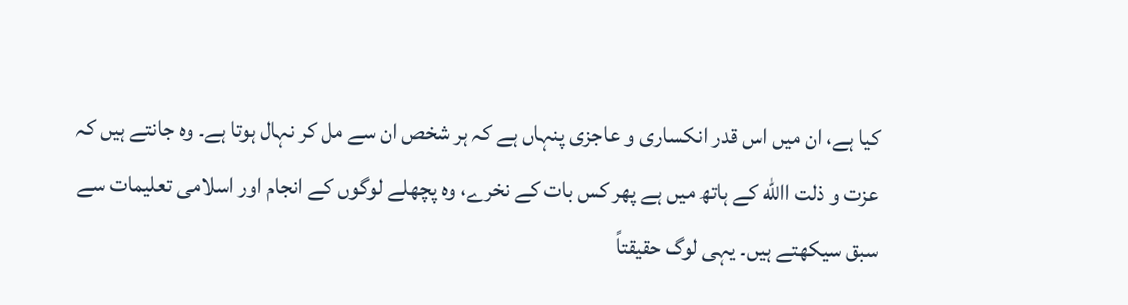کیا ہے، ان میں اس قدر انکساری و عاجزی پنہاں ہے کہ ہر شخص ان سے مل کر نہال ہوتا ہے۔ وہ جانتے ہیں کہ عزت و ذلت االله کے ہاتھ میں ہے پھر کس بات کے نخرے، وہ پچھلے لوگوں کے انجام اور اسلامی تعلیمات سے سبق سیکھتے ہیں۔ یہی لوگ حقیقتاً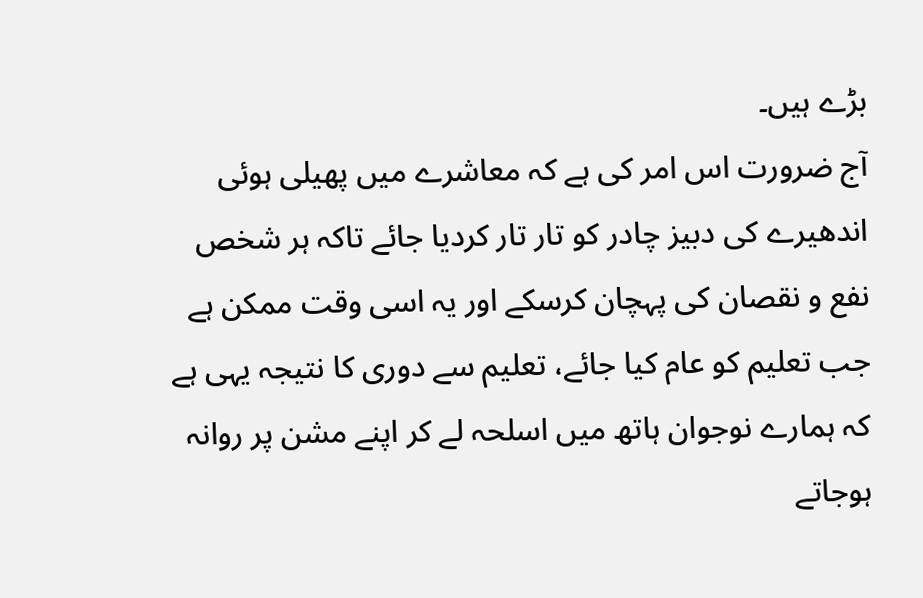بڑے ہیں۔
آج ضرورت اس امر کی ہے کہ معاشرے میں پھیلی ہوئی اندھیرے کی دبیز چادر کو تار تار کردیا جائے تاکہ ہر شخص نفع و نقصان کی پہچان کرسکے اور یہ اسی وقت ممکن ہے جب تعلیم کو عام کیا جائے، تعلیم سے دوری کا نتیجہ یہی ہے کہ ہمارے نوجوان ہاتھ میں اسلحہ لے کر اپنے مشن پر روانہ ہوجاتے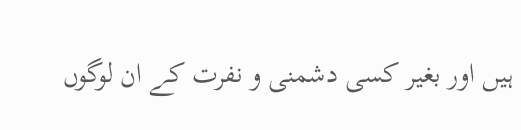ہیں اور بغیر کسی دشمنی و نفرت کے ان لوگوں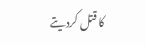کا قتل کردیتے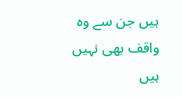ہیں جن سے وہ واقف بھی نہیں ہیں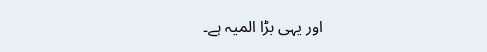اور یہی بڑا المیہ ہے۔